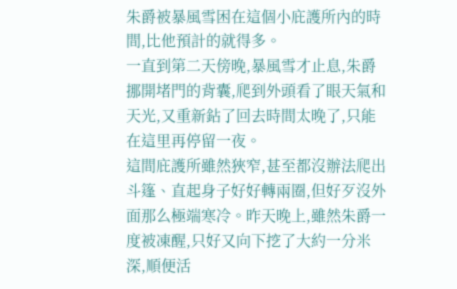朱爵被暴風雪困在這個小庇護所內的時間,比他預計的就得多。
一直到第二天傍晚,暴風雪才止息,朱爵挪開堵門的背囊,爬到外頭看了眼天氣和天光,又重新鉆了回去時間太晚了,只能在這里再停留一夜。
這間庇護所雖然狹窄,甚至都沒辦法爬出斗篷、直起身子好好轉兩圈,但好歹沒外面那么極端寒冷。昨天晚上,雖然朱爵一度被凍醒,只好又向下挖了大約一分米深,順便活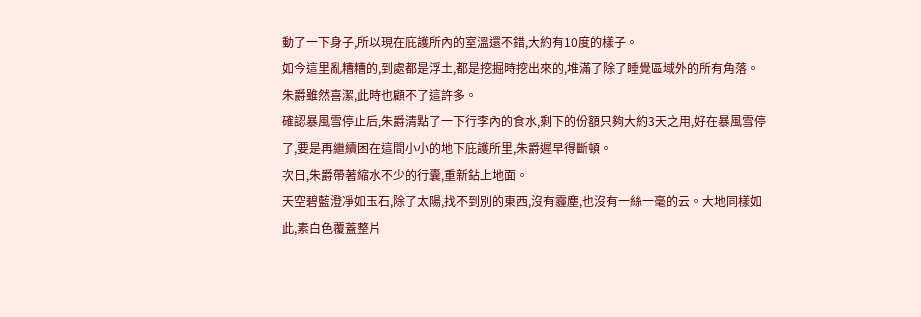動了一下身子,所以現在庇護所內的室溫還不錯,大約有10度的樣子。
如今這里亂糟糟的,到處都是浮土,都是挖掘時挖出來的,堆滿了除了睡覺區域外的所有角落。朱爵雖然喜潔,此時也顧不了這許多。
確認暴風雪停止后,朱爵清點了一下行李內的食水,剩下的份額只夠大約3天之用,好在暴風雪停了,要是再繼續困在這間小小的地下庇護所里,朱爵遲早得斷頓。
次日,朱爵帶著縮水不少的行囊,重新鉆上地面。
天空碧藍澄凈如玉石,除了太陽,找不到別的東西,沒有霾塵,也沒有一絲一毫的云。大地同樣如此,素白色覆蓋整片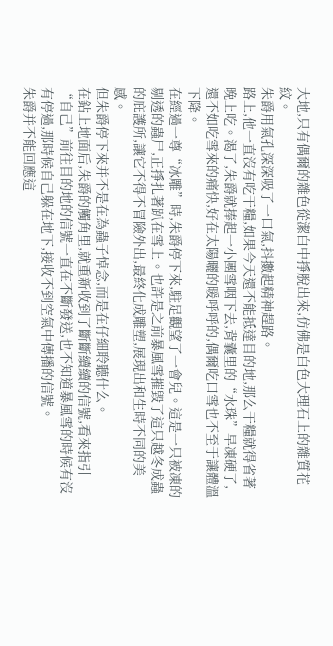大地,只有偶爾的雜色從潔白中掙脫出來,仿佛是白色大理石上的雜質花紋。
朱爵用氣孔深深吸了一口氣,抖擻起精神趕路。
路上,他一直沒有吃干糧,如果今天還不能抵達目的地,那么干糧就得省著晚上吃。渴了,朱爵就捧起一小團雪咽下去,背囊里的“水珠”早凍硬了,還不如吃雪來的痛快,好在太陽曬的暖呼呼的,偶爾吃口雪也不至于讓體溫下降。
在經過一尊“冰雕”時,朱爵停下來,駐足觀望了一會兒。這是一只被凍的剔透的蟲尸,正掙扎著趴在雪上。也許是之前暴風雪摧毀了這只越冬成蟲的庇護所,讓它不得不冒險外出,最終化成雕塑,展現出和生時不同的美感。
但朱爵停下來并不是在為蟲子悼念,而是在仔細聆聽什么。
在鉆上地面后,朱爵的觸角里,就重新收到了斷斷續續的信號,看來指引“自己”前往目的地的信號一直在不斷發送,也不知道暴風雪的時候有沒有停過,那時候自己躲在地下,接收不到空氣中傳播的信號。
朱爵并不能回應這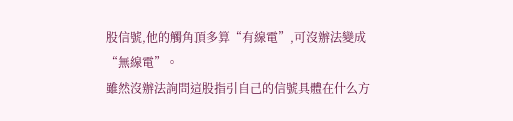股信號,他的觸角頂多算“有線電”,可沒辦法變成“無線電”。
雖然沒辦法詢問這股指引自己的信號具體在什么方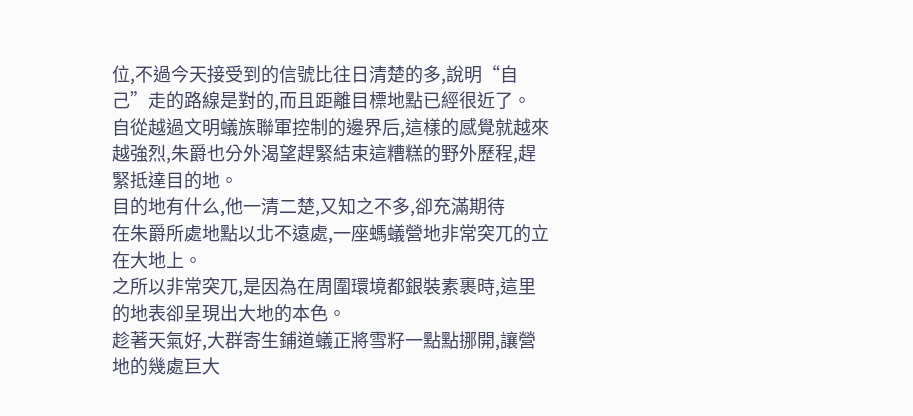位,不過今天接受到的信號比往日清楚的多,說明“自己”走的路線是對的,而且距離目標地點已經很近了。
自從越過文明蟻族聯軍控制的邊界后,這樣的感覺就越來越強烈,朱爵也分外渴望趕緊結束這糟糕的野外歷程,趕緊抵達目的地。
目的地有什么,他一清二楚,又知之不多,卻充滿期待
在朱爵所處地點以北不遠處,一座螞蟻營地非常突兀的立在大地上。
之所以非常突兀,是因為在周圍環境都銀裝素裹時,這里的地表卻呈現出大地的本色。
趁著天氣好,大群寄生鋪道蟻正將雪籽一點點挪開,讓營地的幾處巨大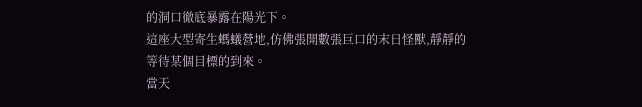的洞口徹底暴露在陽光下。
這座大型寄生螞蟻營地,仿佛張開數張巨口的末日怪獸,靜靜的等待某個目標的到來。
當天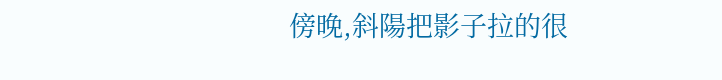傍晚,斜陽把影子拉的很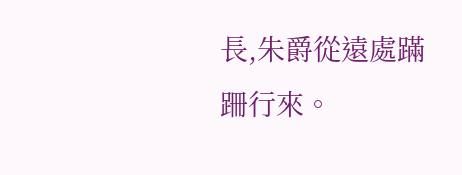長,朱爵從遠處蹣跚行來。